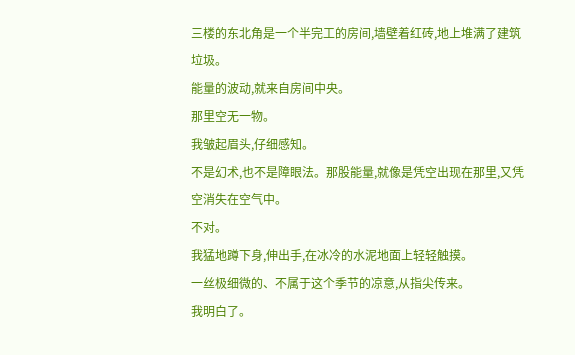三楼的东北角是一个半完工的房间,墙壁着红砖,地上堆满了建筑垃圾。
能量的波动,就来自房间中央。
那里空无一物。
我皱起眉头,仔细感知。
不是幻术,也不是障眼法。那股能量,就像是凭空出现在那里,又凭空消失在空气中。
不对。
我猛地蹲下身,伸出手,在冰冷的水泥地面上轻轻触摸。
一丝极细微的、不属于这个季节的凉意,从指尖传来。
我明白了。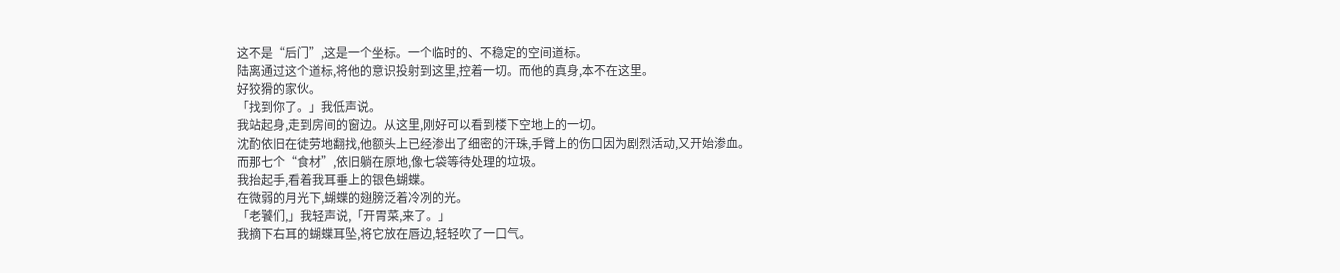这不是“后门”,这是一个坐标。一个临时的、不稳定的空间道标。
陆离通过这个道标,将他的意识投射到这里,控着一切。而他的真身,本不在这里。
好狡猾的家伙。
「找到你了。」我低声说。
我站起身,走到房间的窗边。从这里,刚好可以看到楼下空地上的一切。
沈酌依旧在徒劳地翻找,他额头上已经渗出了细密的汗珠,手臂上的伤口因为剧烈活动,又开始渗血。
而那七个“食材”,依旧躺在原地,像七袋等待处理的垃圾。
我抬起手,看着我耳垂上的银色蝴蝶。
在微弱的月光下,蝴蝶的翅膀泛着冷冽的光。
「老饕们,」我轻声说,「开胃菜,来了。」
我摘下右耳的蝴蝶耳坠,将它放在唇边,轻轻吹了一口气。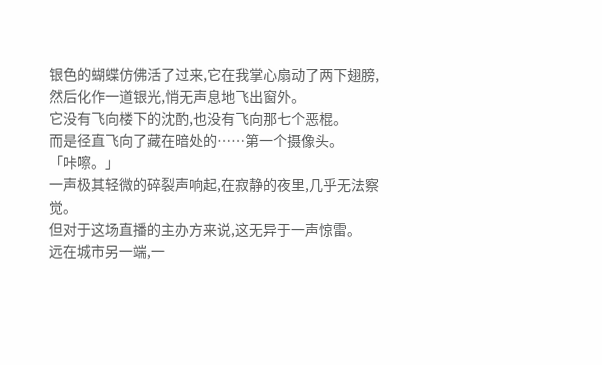银色的蝴蝶仿佛活了过来,它在我掌心扇动了两下翅膀,然后化作一道银光,悄无声息地飞出窗外。
它没有飞向楼下的沈酌,也没有飞向那七个恶棍。
而是径直飞向了藏在暗处的……第一个摄像头。
「咔嚓。」
一声极其轻微的碎裂声响起,在寂静的夜里,几乎无法察觉。
但对于这场直播的主办方来说,这无异于一声惊雷。
远在城市另一端,一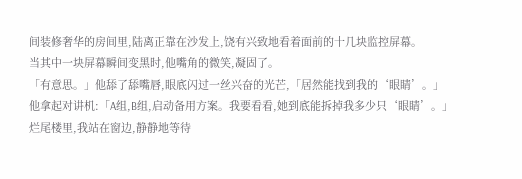间装修奢华的房间里,陆离正靠在沙发上,饶有兴致地看着面前的十几块监控屏幕。
当其中一块屏幕瞬间变黑时,他嘴角的微笑,凝固了。
「有意思。」他舔了舔嘴唇,眼底闪过一丝兴奋的光芒,「居然能找到我的‘眼睛’。」
他拿起对讲机:「A组,B组,启动备用方案。我要看看,她到底能拆掉我多少只‘眼睛’。」
烂尾楼里,我站在窗边,静静地等待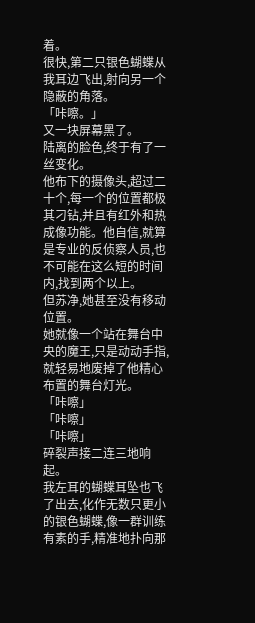着。
很快,第二只银色蝴蝶从我耳边飞出,射向另一个隐蔽的角落。
「咔嚓。」
又一块屏幕黑了。
陆离的脸色,终于有了一丝变化。
他布下的摄像头,超过二十个,每一个的位置都极其刁钻,并且有红外和热成像功能。他自信,就算是专业的反侦察人员,也不可能在这么短的时间内,找到两个以上。
但苏净,她甚至没有移动位置。
她就像一个站在舞台中央的魔王,只是动动手指,就轻易地废掉了他精心布置的舞台灯光。
「咔嚓」
「咔嚓」
「咔嚓」
碎裂声接二连三地响起。
我左耳的蝴蝶耳坠也飞了出去,化作无数只更小的银色蝴蝶,像一群训练有素的手,精准地扑向那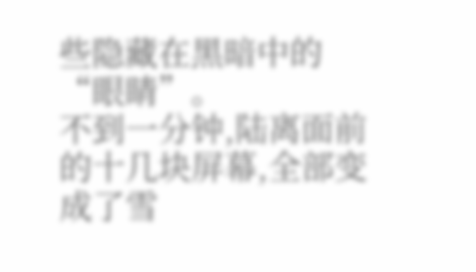些隐藏在黑暗中的“眼睛”。
不到一分钟,陆离面前的十几块屏幕,全部变成了雪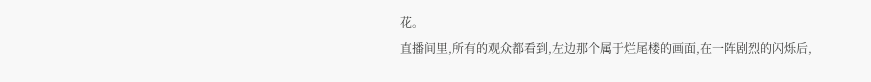花。
直播间里,所有的观众都看到,左边那个属于烂尾楼的画面,在一阵剧烈的闪烁后,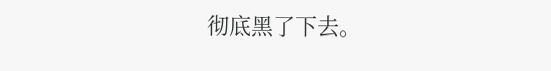彻底黑了下去。